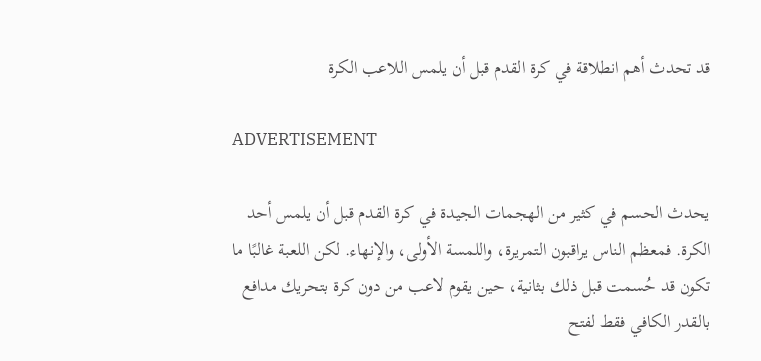قد تحدث أهم انطلاقة في كرة القدم قبل أن يلمس اللاعب الكرة

ADVERTISEMENT

يحدث الحسم في كثير من الهجمات الجيدة في كرة القدم قبل أن يلمس أحد الكرة. فمعظم الناس يراقبون التمريرة، واللمسة الأولى، والإنهاء. لكن اللعبة غالبًا ما تكون قد حُسمت قبل ذلك بثانية، حين يقوم لاعب من دون كرة بتحريك مدافع بالقدر الكافي فقط لفتح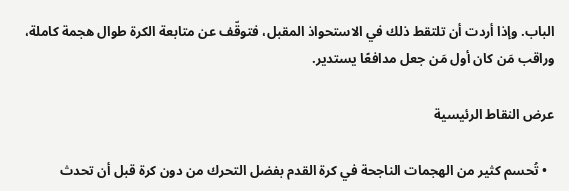الباب. وإذا أردت أن تلتقط ذلك في الاستحواذ المقبل، فتوقّف عن متابعة الكرة طوال هجمة كاملة، وراقب مَن كان أول مَن جعل مدافعًا يستدير.

عرض النقاط الرئيسية

  • تُحسم كثير من الهجمات الناجحة في كرة القدم بفضل التحرك من دون كرة قبل أن تحدث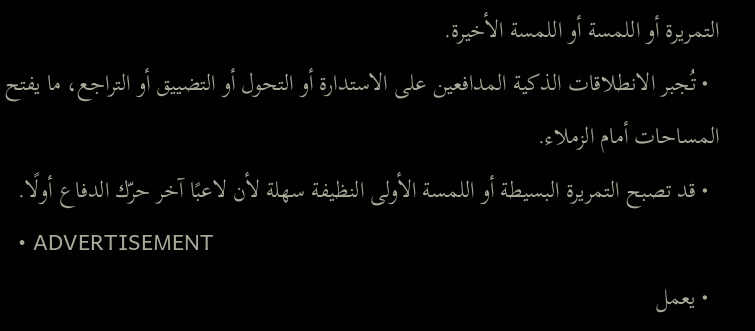التمريرة أو اللمسة أو اللمسة الأخيرة.
  • تُجبر الانطلاقات الذكية المدافعين على الاستدارة أو التحول أو التضييق أو التراجع، ما يفتح المساحات أمام الزملاء.
  • قد تصبح التمريرة البسيطة أو اللمسة الأولى النظيفة سهلة لأن لاعبًا آخر حرّك الدفاع أولًا.
  • ADVERTISEMENT
  • يعمل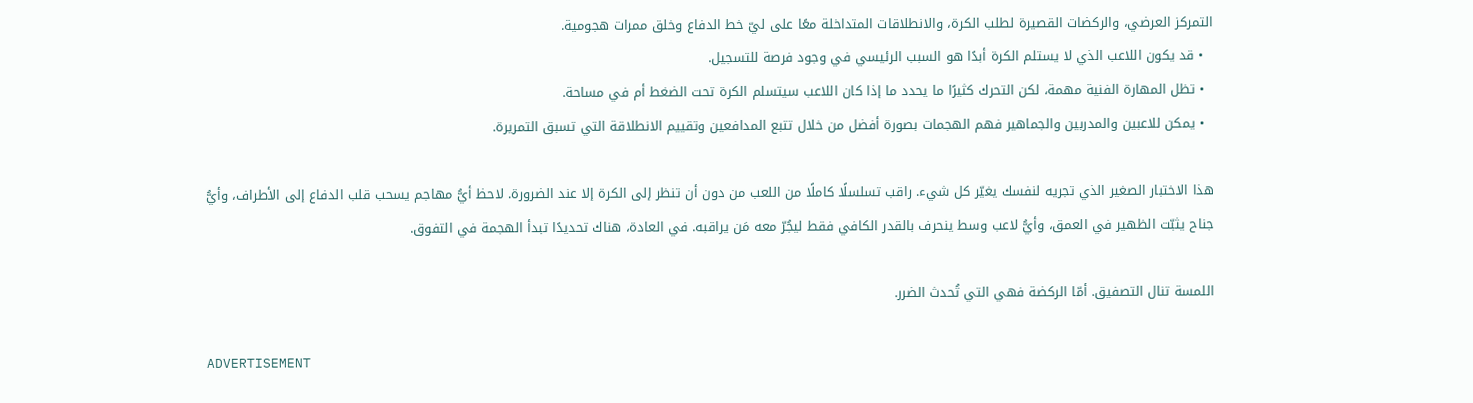التمركز العرضي، والركضات القصيرة لطلب الكرة، والانطلاقات المتداخلة معًا على ليّ خط الدفاع وخلق ممرات هجومية.
  • قد يكون اللاعب الذي لا يستلم الكرة أبدًا هو السبب الرئيسي في وجود فرصة للتسجيل.
  • تظل المهارة الفنية مهمة، لكن التحرك كثيرًا ما يحدد ما إذا كان اللاعب سيتسلم الكرة تحت الضغط أم في مساحة.
  • يمكن للاعبين والمدربين والجماهير فهم الهجمات بصورة أفضل من خلال تتبع المدافعين وتقييم الانطلاقة التي تسبق التمريرة.

هذا الاختبار الصغير الذي تجريه لنفسك يغيّر كل شيء. راقب تسلسلًا كاملًا من اللعب من دون أن تنظر إلى الكرة إلا عند الضرورة. لاحظ أيُّ مهاجم يسحب قلب الدفاع إلى الأطراف، وأيُّ جناح يثبّت الظهير في العمق، وأيُّ لاعب وسط ينحرف بالقدر الكافي فقط ليجُرّ معه مَن يراقبه. في العادة، هناك تحديدًا تبدأ الهجمة في التفوق.

اللمسة تنال التصفيق. أمّا الركضة فهي التي تُحدث الضرر.

ADVERTISEMENT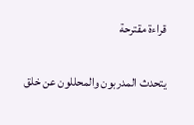قراءة مقترحة

يتحدث المدربون والمحللون عن خلق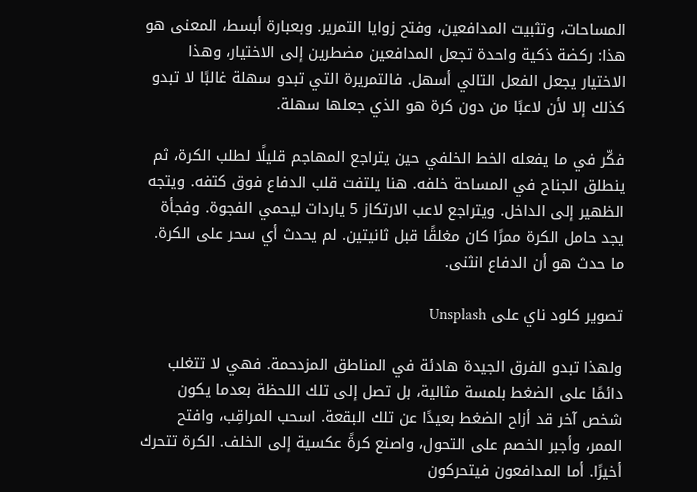المساحات، وتثبيت المدافعين، وفتح زوايا التمرير. وبعبارة أبسط، المعنى هو هذا: ركضة ذكية واحدة تجعل المدافعين مضطرين إلى الاختيار، وهذا الاختيار يجعل الفعل التالي أسهل. فالتمريرة التي تبدو سهلة غالبًا لا تبدو كذلك إلا لأن لاعبًا من دون كرة هو الذي جعلها سهلة.

فكّر في ما يفعله الخط الخلفي حين يتراجع المهاجم قليلًا لطلب الكرة، ثم ينطلق الجناح في المساحة خلفه. هنا يلتفت قلب الدفاع فوق كتفه. ويتجه الظهير إلى الداخل. ويتراجع لاعب الارتكاز 5 ياردات ليحمي الفجوة. وفجأة يجد حامل الكرة ممرًا كان مغلقًا قبل ثانيتين. لم يحدث أي سحر على الكرة. ما حدث هو أن الدفاع انثنى.

تصوير كلود ناي على Unsplash

ولهذا تبدو الفرق الجيدة هادئة في المناطق المزدحمة. فهي لا تتغلب دائمًا على الضغط بلمسة مثالية، بل تصل إلى تلك اللحظة بعدما يكون شخص آخر قد أزاح الضغط بعيدًا عن تلك البقعة. اسحب المراقِب، وافتح الممر، وأجبر الخصم على التحول، واصنع كرةً عكسية إلى الخلف. الكرة تتحرك أخيرًا. أما المدافعون فيتحركون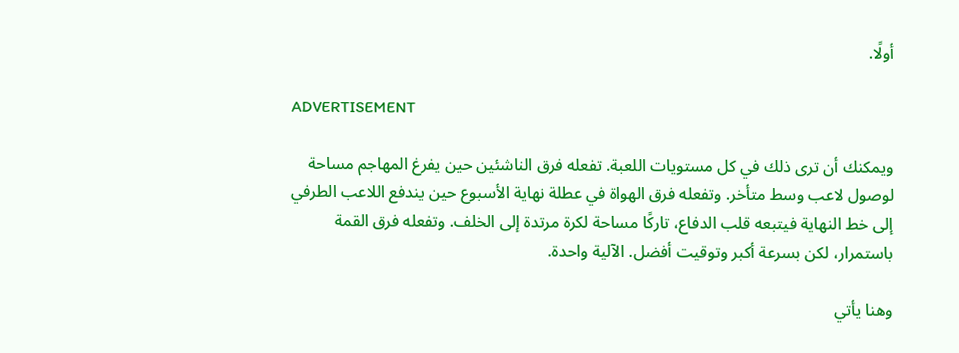أولًا.

ADVERTISEMENT

ويمكنك أن ترى ذلك في كل مستويات اللعبة. تفعله فرق الناشئين حين يفرغ المهاجم مساحة لوصول لاعب وسط متأخر. وتفعله فرق الهواة في عطلة نهاية الأسبوع حين يندفع اللاعب الطرفي إلى خط النهاية فيتبعه قلب الدفاع، تاركًا مساحة لكرة مرتدة إلى الخلف. وتفعله فرق القمة باستمرار، لكن بسرعة أكبر وتوقيت أفضل. الآلية واحدة.

وهنا يأتي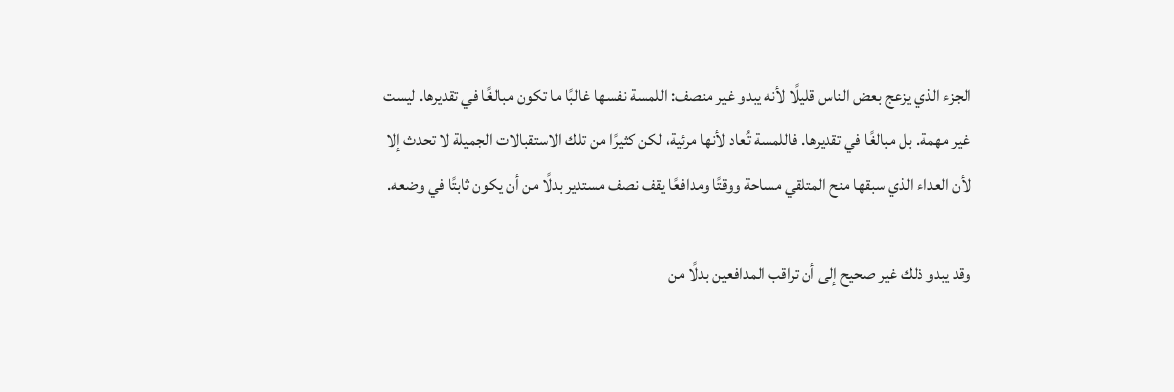الجزء الذي يزعج بعض الناس قليلًا لأنه يبدو غير منصف: اللمسة نفسها غالبًا ما تكون مبالغًا في تقديرها. ليست غير مهمة. بل مبالغًا في تقديرها. فاللمسة تُعاد لأنها مرئية، لكن كثيرًا من تلك الاستقبالات الجميلة لا تحدث إلا لأن العداء الذي سبقها منح المتلقي مساحة ووقتًا ومدافعًا يقف نصف مستدير بدلًا من أن يكون ثابتًا في وضعه.

وقد يبدو ذلك غير صحيح إلى أن تراقب المدافعين بدلًا من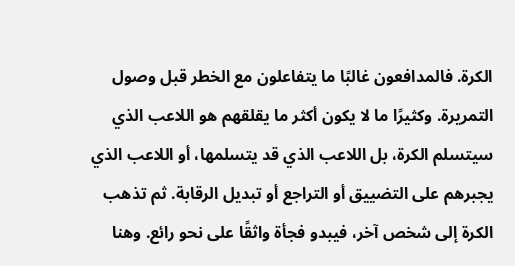الكرة. فالمدافعون غالبًا ما يتفاعلون مع الخطر قبل وصول التمريرة. وكثيرًا ما لا يكون أكثر ما يقلقهم هو اللاعب الذي سيتسلم الكرة، بل اللاعب الذي قد يتسلمها، أو اللاعب الذي يجبرهم على التضييق أو التراجع أو تبديل الرقابة. ثم تذهب الكرة إلى شخص آخر، فيبدو فجأة واثقًا على نحو رائع. وهنا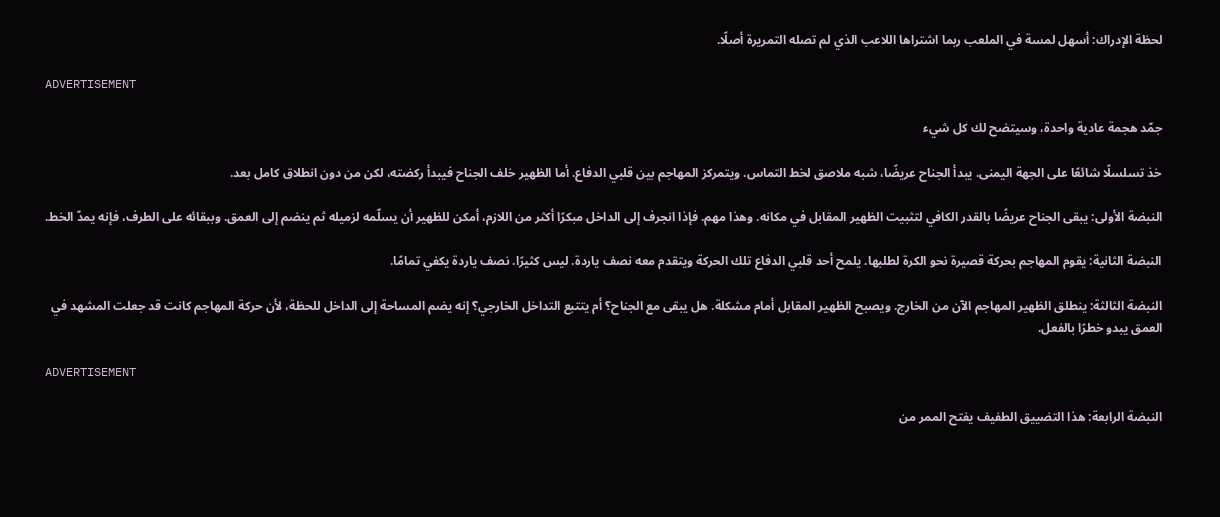لحظة الإدراك: أسهل لمسة في الملعب ربما اشتراها اللاعب الذي لم تصله التمريرة أصلًا.

ADVERTISEMENT

جمّد هجمة عادية واحدة، وسيتضح لك كل شيء

خذ تسلسلًا شائعًا على الجهة اليمنى. يبدأ الجناح عريضًا، شبه ملاصق لخط التماس. ويتمركز المهاجم بين قلبي الدفاع. أما الظهير خلف الجناح فيبدأ ركضته، لكن من دون انطلاق كامل بعد.

النبضة الأولى: يبقى الجناح عريضًا بالقدر الكافي لتثبيت الظهير المقابل في مكانه. وهذا مهم. فإذا انجرف إلى الداخل مبكرًا أكثر من اللازم، أمكن للظهير أن يسلّمه لزميله ثم ينضم إلى العمق. وببقائه على الطرف، فإنه يمدّ الخط.

النبضة الثانية: يقوم المهاجم بحركة قصيرة نحو الكرة لطلبها. يلمح أحد قلبي الدفاع تلك الحركة ويتقدم معه نصف ياردة. ليس كثيرًا. نصف ياردة يكفي تمامًا.

النبضة الثالثة: ينطلق الظهير المهاجم الآن من الخارج. ويصبح الظهير المقابل أمام مشكلة. هل يبقى مع الجناح؟ أم يتتبع التداخل الخارجي؟ إنه يضم المساحة إلى الداخل للحظة، لأن حركة المهاجم كانت قد جعلت المشهد في العمق يبدو خطرًا بالفعل.

ADVERTISEMENT

النبضة الرابعة: هذا التضييق الطفيف يفتح الممر من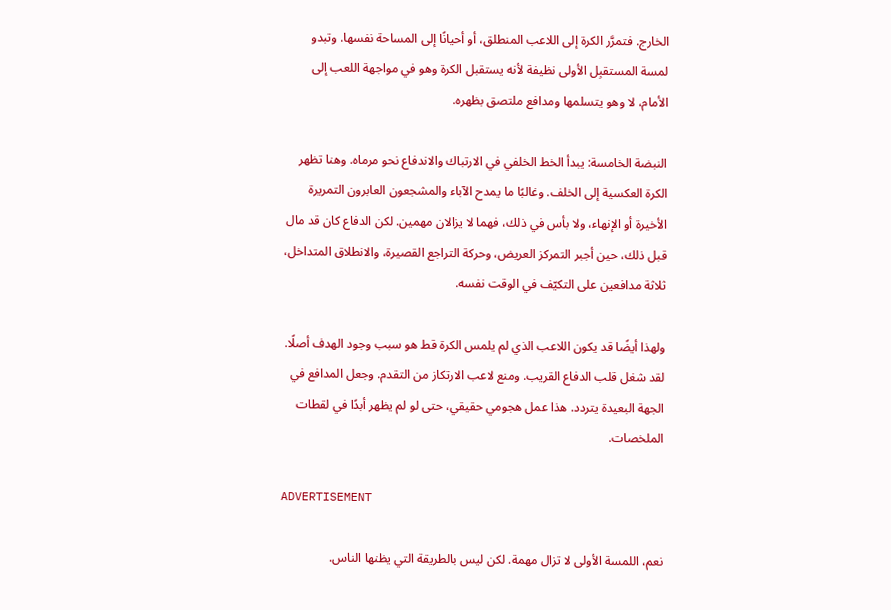الخارج. فتمرَّر الكرة إلى اللاعب المنطلق، أو أحيانًا إلى المساحة نفسها. وتبدو لمسة المستقبِل الأولى نظيفة لأنه يستقبل الكرة وهو في مواجهة اللعب إلى الأمام، لا وهو يتسلمها ومدافع ملتصق بظهره.

النبضة الخامسة: يبدأ الخط الخلفي في الارتباك والاندفاع نحو مرماه. وهنا تظهر الكرة العكسية إلى الخلف. وغالبًا ما يمدح الآباء والمشجعون العابرون التمريرة الأخيرة أو الإنهاء، ولا بأس في ذلك، فهما لا يزالان مهمين. لكن الدفاع كان قد مال قبل ذلك، حين أجبر التمركز العريض، وحركة التراجع القصيرة، والانطلاق المتداخل، ثلاثة مدافعين على التكيّف في الوقت نفسه.

ولهذا أيضًا قد يكون اللاعب الذي لم يلمس الكرة قط هو سبب وجود الهدف أصلًا. لقد شغل قلب الدفاع القريب. ومنع لاعب الارتكاز من التقدم. وجعل المدافع في الجهة البعيدة يتردد. هذا عمل هجومي حقيقي، حتى لو لم يظهر أبدًا في لقطات الملخصات.

ADVERTISEMENT

نعم، اللمسة الأولى لا تزال مهمة. لكن ليس بالطريقة التي يظنها الناس.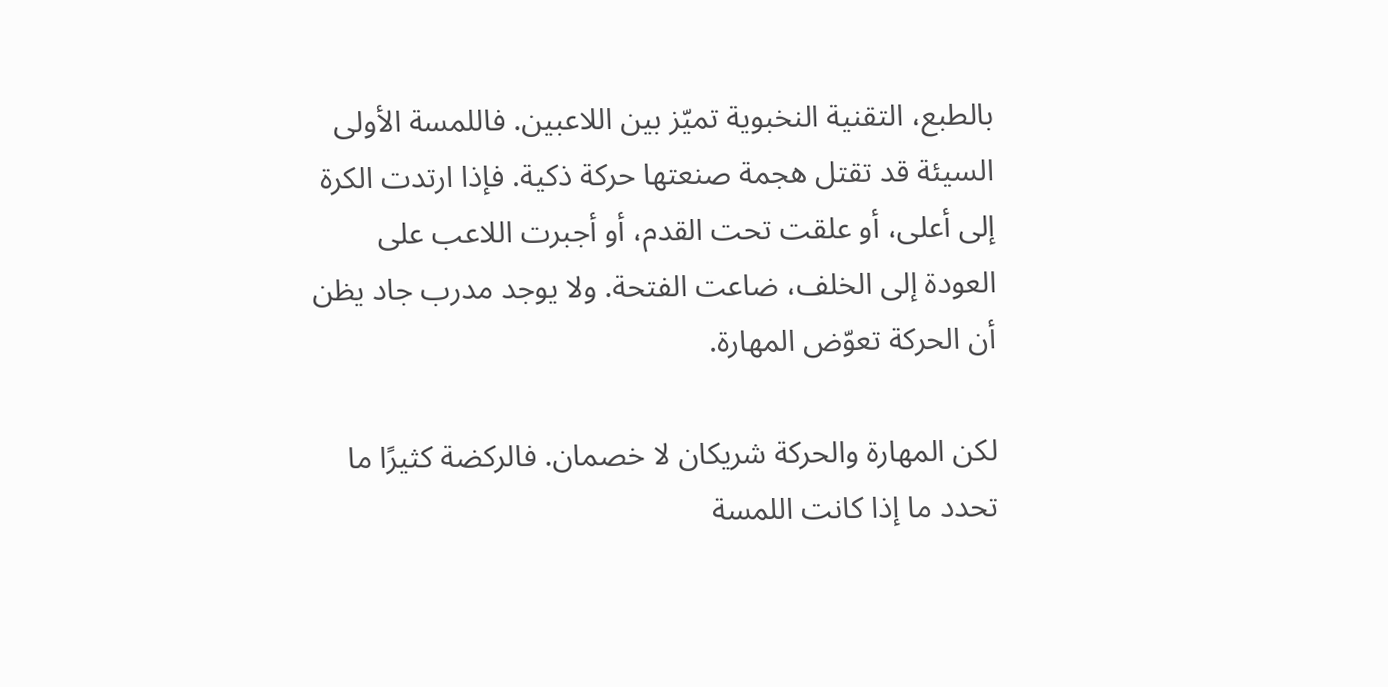بالطبع، التقنية النخبوية تميّز بين اللاعبين. فاللمسة الأولى السيئة قد تقتل هجمة صنعتها حركة ذكية. فإذا ارتدت الكرة إلى أعلى، أو علقت تحت القدم، أو أجبرت اللاعب على العودة إلى الخلف، ضاعت الفتحة. ولا يوجد مدرب جاد يظن أن الحركة تعوّض المهارة.

لكن المهارة والحركة شريكان لا خصمان. فالركضة كثيرًا ما تحدد ما إذا كانت اللمسة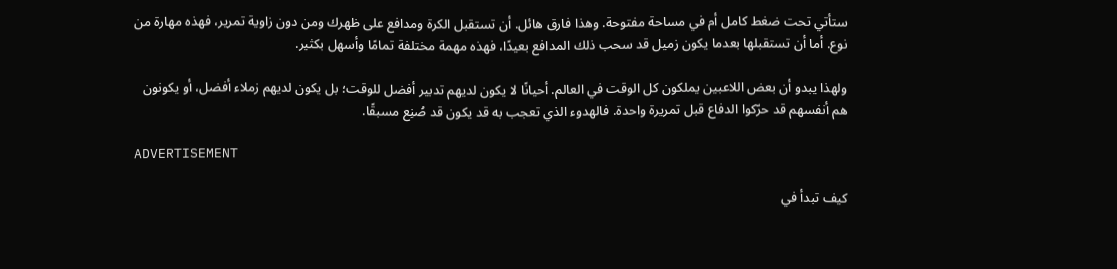ستأتي تحت ضغط كامل أم في مساحة مفتوحة. وهذا فارق هائل. أن تستقبل الكرة ومدافع على ظهرك ومن دون زاوية تمرير، فهذه مهارة من نوع. أما أن تستقبلها بعدما يكون زميل قد سحب ذلك المدافع بعيدًا، فهذه مهمة مختلفة تمامًا وأسهل بكثير.

ولهذا يبدو أن بعض اللاعبين يملكون كل الوقت في العالم. أحيانًا لا يكون لديهم تدبير أفضل للوقت؛ بل يكون لديهم زملاء أفضل، أو يكونون هم أنفسهم قد حرّكوا الدفاع قبل تمريرة واحدة. فالهدوء الذي تعجب به قد يكون قد صُنِع مسبقًا.

ADVERTISEMENT

كيف تبدأ في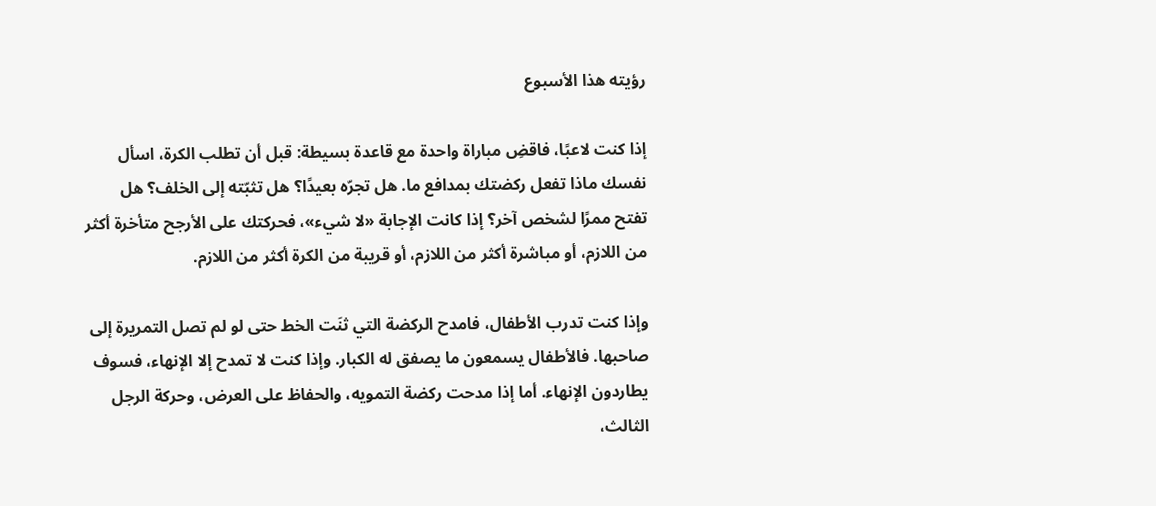رؤيته هذا الأسبوع

إذا كنت لاعبًا، فاقضِ مباراة واحدة مع قاعدة بسيطة: قبل أن تطلب الكرة، اسأل نفسك ماذا تفعل ركضتك بمدافع ما. هل تجرّه بعيدًا؟ هل تثبّته إلى الخلف؟ هل تفتح ممرًا لشخص آخر؟ إذا كانت الإجابة «لا شيء»، فحركتك على الأرجح متأخرة أكثر من اللازم، أو مباشرة أكثر من اللازم، أو قريبة من الكرة أكثر من اللازم.

وإذا كنت تدرب الأطفال، فامدح الركضة التي ثنَت الخط حتى لو لم تصل التمريرة إلى صاحبها. فالأطفال يسمعون ما يصفق له الكبار. وإذا كنت لا تمدح إلا الإنهاء، فسوف يطاردون الإنهاء. أما إذا مدحت ركضة التمويه، والحفاظ على العرض، وحركة الرجل الثالث،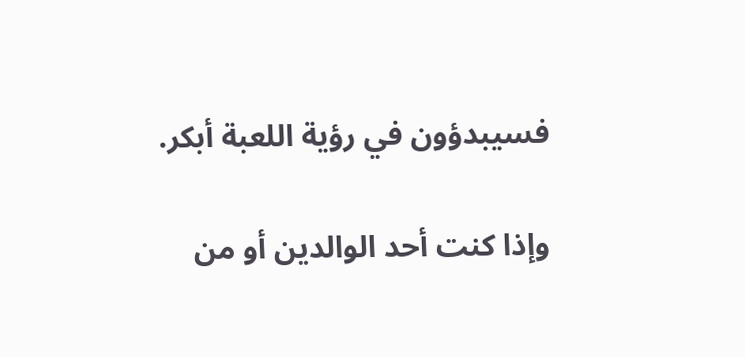فسيبدؤون في رؤية اللعبة أبكر.

وإذا كنت أحد الوالدين أو من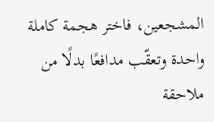المشجعين، فاختر هجمة كاملة واحدة وتعقّب مدافعًا بدلًا من ملاحقة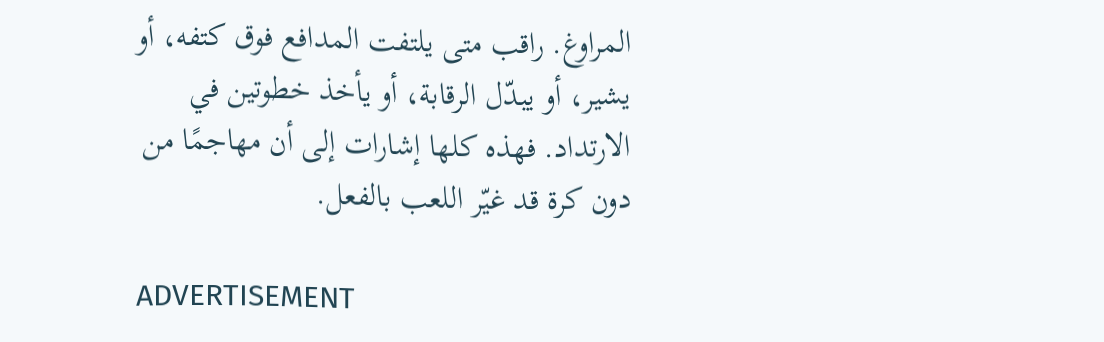المراوغ. راقب متى يلتفت المدافع فوق كتفه، أو يشير، أو يبدّل الرقابة، أو يأخذ خطوتين في الارتداد. فهذه كلها إشارات إلى أن مهاجمًا من دون كرة قد غيّر اللعب بالفعل.

ADVERTISEMENT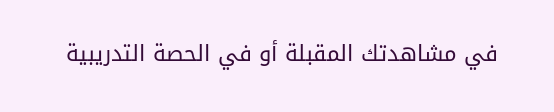في مشاهدتك المقبلة أو في الحصة التدريبية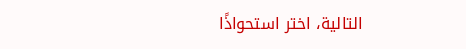التالية، اختر استحواذًا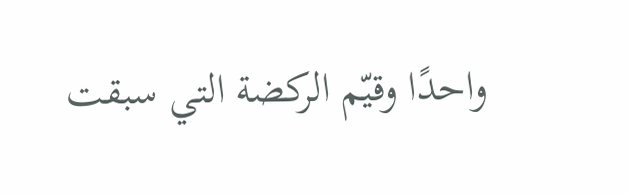واحدًا وقيّم الركضة التي سبقت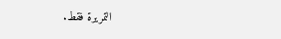التمريرة فقط.